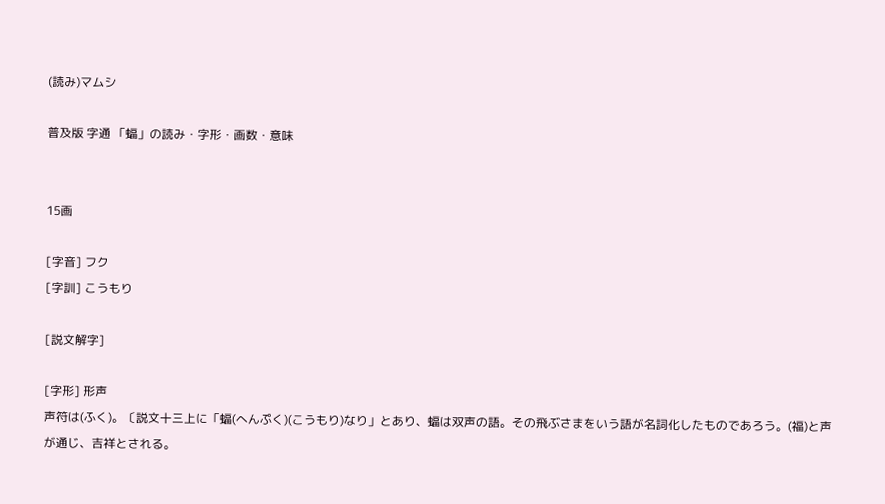(読み)マムシ

普及版 字通 「蝠」の読み・字形・画数・意味


15画

[字音] フク
[字訓] こうもり

[説文解字]

[字形] 形声
声符は(ふく)。〔説文十三上に「蝠(へんぷく)(こうもり)なり」とあり、蝠は双声の語。その飛ぶさまをいう語が名詞化したものであろう。(福)と声が通じ、吉祥とされる。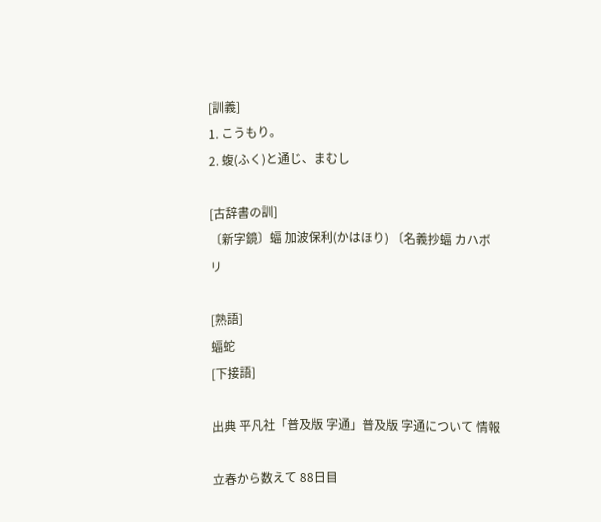[訓義]
1. こうもり。
2. 蝮(ふく)と通じ、まむし

[古辞書の訓]
〔新字鏡〕蝠 加波保利(かはほり) 〔名義抄蝠 カハボリ

[熟語]
蝠蛇
[下接語]

出典 平凡社「普及版 字通」普及版 字通について 情報

立春から数えて 88日目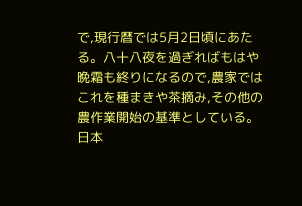で,現行暦では5月2日頃にあたる。八十八夜を過ぎればもはや晩霜も終りになるので,農家ではこれを種まきや茶摘み,その他の農作業開始の基準としている。日本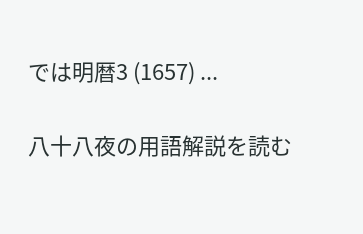では明暦3 (1657) ...

八十八夜の用語解説を読む